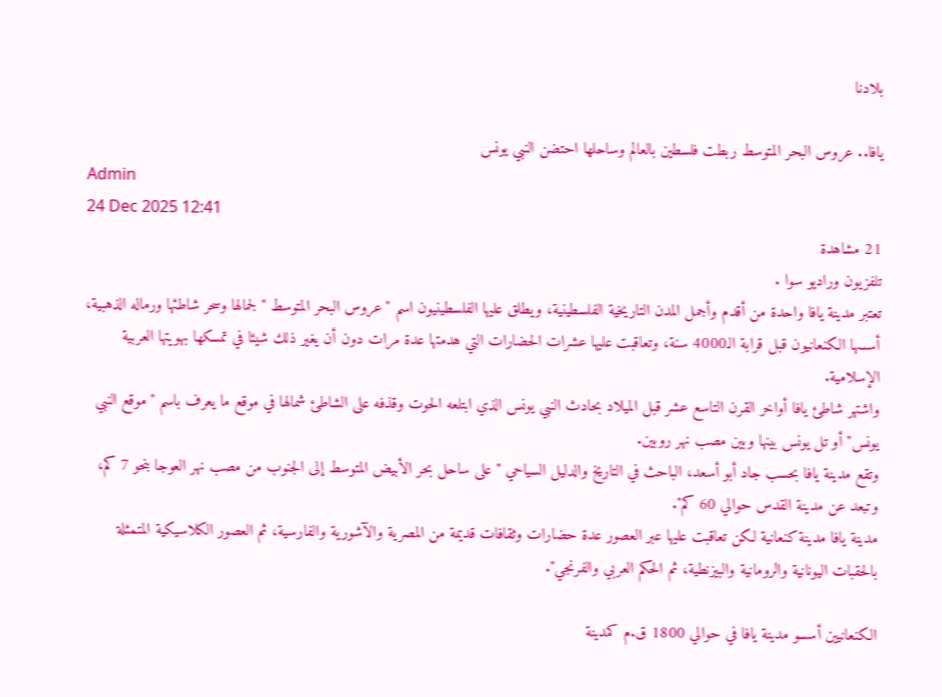بلادنا

يافا.. عروس البحر المتوسط ربطت فلسطين بالعالم وساحلها احتضن النبي يونس
Admin
24 Dec 2025 12:41
21 مشاهدة
تلفزيون وراديو سوا .
تعتبر مدينة يافا واحدة من أقدم وأجمل المدن التاريخية الفلسطينية، ويطلق عليها الفلسطينيون اسم "عروس البحر المتوسط " لجمالها وسحر شاطئها ورماله الذهبية، أسسها الكنعانيون قبل قرابة الـ4000 سنة، وتعاقبت عليها عشرات الحضارات التي هدمتها عدة مرات دون أن يغير ذلك شيئا في تمسكها بهويتها العربية الإسلامية.
واشتهر شاطئ يافا أواخر القرن التاسع عشر قبل الميلاد بحادث النبي يونس الذي ابتلعه الحوت وقذفه على الشاطئ شمالها في موقع ما يعرف باسم "موقع النبي يونس" أو تل يونس بينها وبين مصب نهر روبين.
وتقع مدينة يافا بحسب جاد أبو أسعد، الباحث في التاريخ والدليل السياحي "على ساحل بحر الأبيض المتوسط إلى الجنوب من مصب نهر العوجا بنحو 7 كم، وتبعد عن مدينة القدس حوالي 60 كم".
مدينة يافا مدينة كنعانية لكن تعاقبت عليها عبر العصور عدة حضارات وثقافات قديمة من المصرية والآشورية والفارسية، ثم العصور الكلاسيكية المتمثلة بالحقبات اليونانية والرومانية والبيزنطية، ثم الحكم العربي والفرنجي".

الكنعانيين أسسو مدينة يافا في حوالي 1800 ق.م كمدينة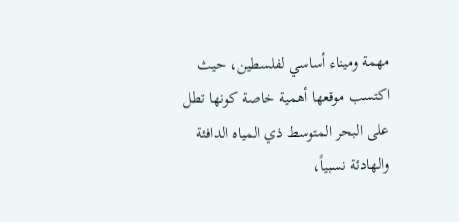مهمة وميناء أساسي لفلسطين، حيث اكتسب موقعها أهمية خاصة كونها تطل على البحر المتوسط ذي المياه الدافئة والهادئة نسبياً،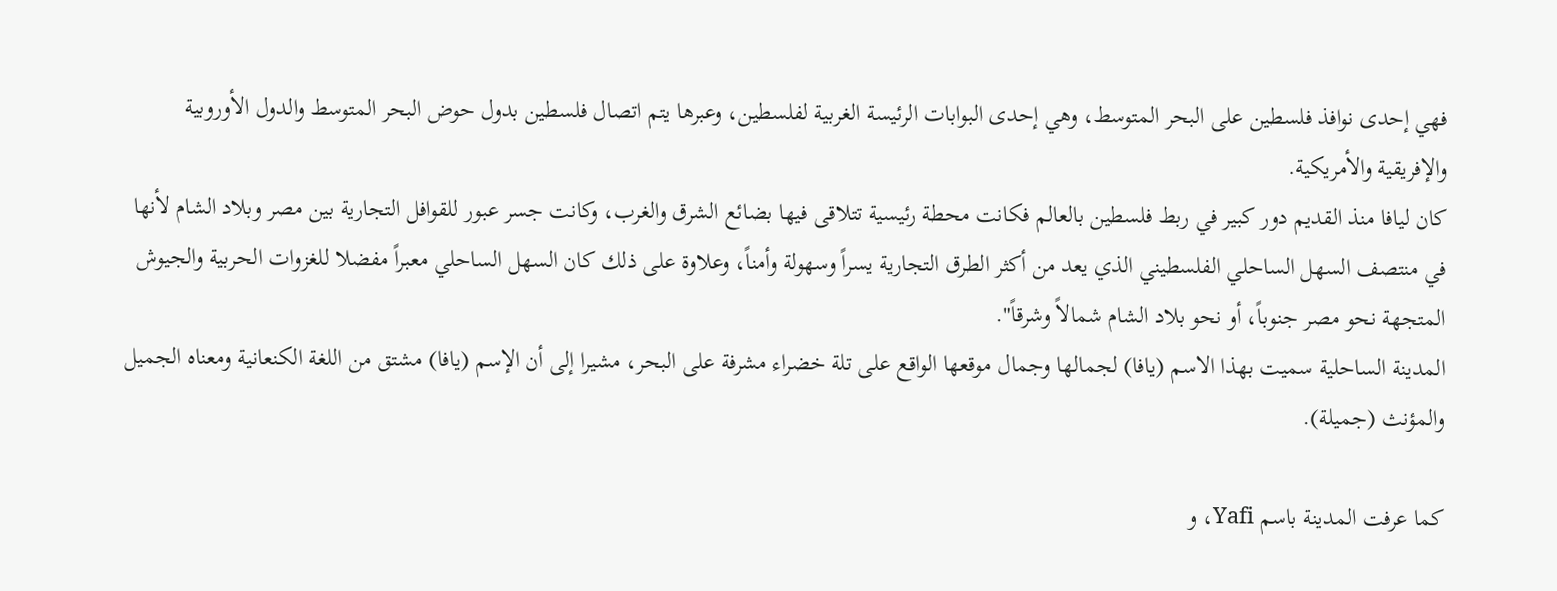فهي إحدى نوافذ فلسطين على البحر المتوسط، وهي إحدى البوابات الرئيسة الغربية لفلسطين، وعبرها يتم اتصال فلسطين بدول حوض البحر المتوسط والدول الأوروبية والإفريقية والأمريكية.
كان ليافا منذ القديم دور كبير في ربط فلسطين بالعالم فكانت محطة رئيسية تتلاقى فيها بضائع الشرق والغرب، وكانت جسر عبور للقوافل التجارية بين مصر وبلاد الشام لأنها في منتصف السهل الساحلي الفلسطيني الذي يعد من أكثر الطرق التجارية يسراً وسهولة وأمناً، وعلاوة على ذلك كان السهل الساحلي معبراً مفضلا للغزوات الحربية والجيوش المتجهة نحو مصر جنوباً، أو نحو بلاد الشام شمالاً وشرقاً".
المدينة الساحلية سميت بهذا الاسم (يافا) لجمالها وجمال موقعها الواقع على تلة خضراء مشرفة على البحر، مشيرا إلى أن الإسم (يافا) مشتق من اللغة الكنعانية ومعناه الجميل والمؤنث (جميلة).

كما عرفت المدينة باسم Yafi، و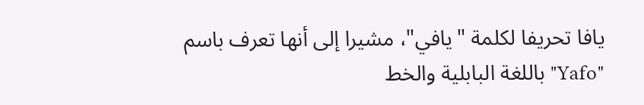يافا تحريفا لكلمة "يافي"، مشيرا إلى أنها تعرف باسم "Yafo" باللغة البابلية والخط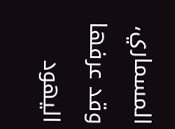المسماري، وقد عرفها اليهود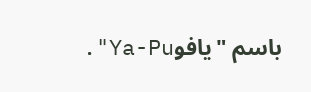باسم "يافوYa-Pu".